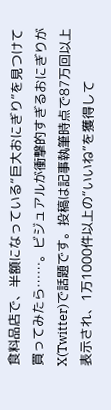食料品店で、半額になっている“巨大おにぎり”を見つけて買ってみたら……。ビジュアルが衝撃的すぎるおにぎりがX(Twitter)で話題です。投稿は記事執筆時点で87万回以上表示され、1万1000件以上の“いいね”を獲得して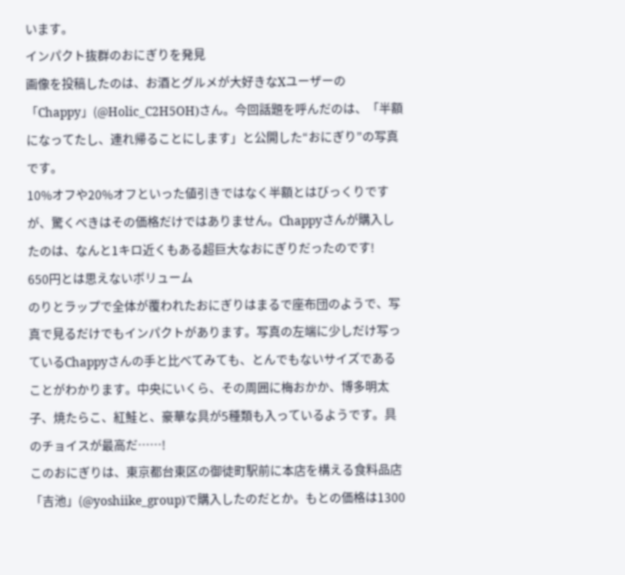います。
インパクト抜群のおにぎりを発見
画像を投稿したのは、お酒とグルメが大好きなXユーザーの「Chappy」(@Holic_C2H5OH)さん。今回話題を呼んだのは、「半額になってたし、連れ帰ることにします」と公開した“おにぎり”の写真です。
10%オフや20%オフといった値引きではなく半額とはびっくりですが、驚くべきはその価格だけではありません。Chappyさんが購入したのは、なんと1キロ近くもある超巨大なおにぎりだったのです!
650円とは思えないボリューム
のりとラップで全体が覆われたおにぎりはまるで座布団のようで、写真で見るだけでもインパクトがあります。写真の左端に少しだけ写っているChappyさんの手と比べてみても、とんでもないサイズであることがわかります。中央にいくら、その周囲に梅おかか、博多明太子、焼たらこ、紅鮭と、豪華な具が5種類も入っているようです。具のチョイスが最高だ……!
このおにぎりは、東京都台東区の御徒町駅前に本店を構える食料品店「吉池」(@yoshiike_group)で購入したのだとか。もとの価格は1300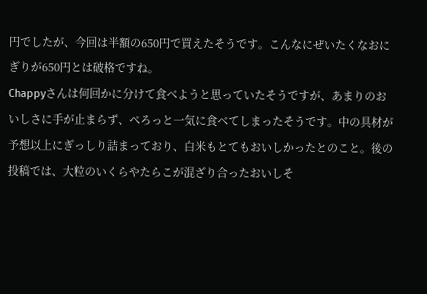円でしたが、今回は半額の650円で買えたそうです。こんなにぜいたくなおにぎりが650円とは破格ですね。
Chappyさんは何回かに分けて食べようと思っていたそうですが、あまりのおいしさに手が止まらず、ぺろっと一気に食べてしまったそうです。中の具材が予想以上にぎっしり詰まっており、白米もとてもおいしかったとのこと。後の投稿では、大粒のいくらやたらこが混ざり合ったおいしそ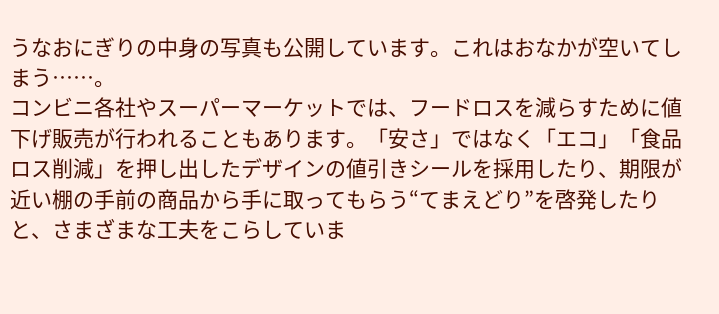うなおにぎりの中身の写真も公開しています。これはおなかが空いてしまう……。
コンビニ各社やスーパーマーケットでは、フードロスを減らすために値下げ販売が行われることもあります。「安さ」ではなく「エコ」「食品ロス削減」を押し出したデザインの値引きシールを採用したり、期限が近い棚の手前の商品から手に取ってもらう“てまえどり”を啓発したりと、さまざまな工夫をこらしていま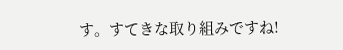す。すてきな取り組みですね!